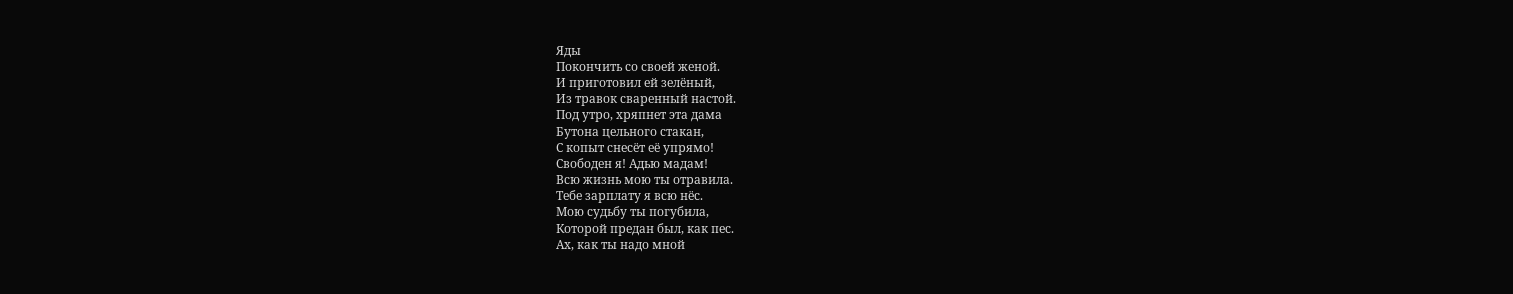Яды
Покончить со своей женой.
И приготовил ей зелёный,
Из травок сваренный настой.
Под утро, хряпнет эта дама
Бутона цельного стакан,
С копыт снесёт её упрямо!
Свободен я! Адью мадам!
Всю жизнь мою ты отравила.
Тебе зарплату я всю нёс.
Мою судьбу ты погубила,
Которой предан был, как пес.
Ах, как ты надо мной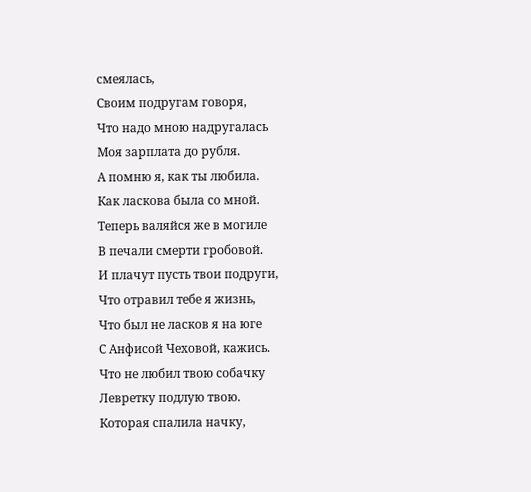смеялась,
Своим подругам говоря,
Что надо мною надругалась
Моя зарплата до рубля.
А помню я, как ты любила.
Как ласкова была со мной.
Теперь валяйся же в могиле
В печали смерти гробовой.
И плачут пусть твои подруги,
Что отравил тебе я жизнь,
Что был не ласков я на юге
С Анфисой Чеховой, кажись.
Что не любил твою собачку
Левретку подлую твою.
Которая спалила начку,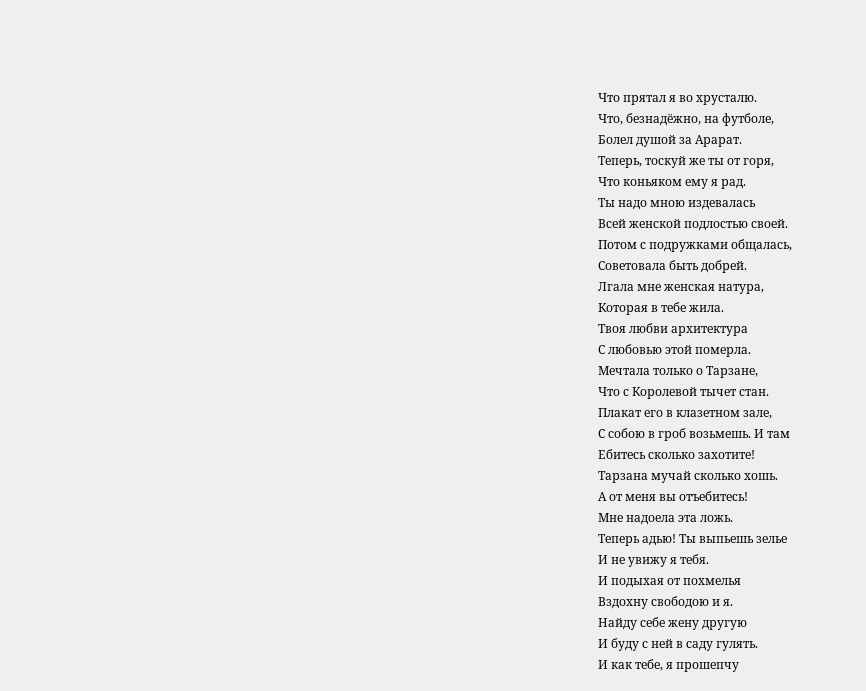Что прятал я во хрусталю.
Что, безнадёжно, на футболе,
Болел душой за Арарат.
Теперь, тоскуй же ты от горя,
Что коньяком ему я рад.
Ты надо мною издевалась
Всей женской подлостью своей.
Потом с подружками общалась,
Советовала быть добрей.
Лгала мне женская натура,
Которая в тебе жила.
Твоя любви архитектура
С любовью этой померла.
Мечтала только о Тарзане,
Что с Королевой тычет стан.
Плакат его в клазетном зале,
С собою в гроб возьмешь. И там
Ебитесь сколько захотите!
Тарзана мучай сколько хошь.
А от меня вы отъебитесь!
Мне надоела эта ложь.
Теперь адью! Ты выпьешь зелье
И не увижу я тебя.
И подыхая от похмелья
Вздохну свободою и я.
Найду себе жену другую
И буду с ней в саду гулять.
И как тебе, я прошепчу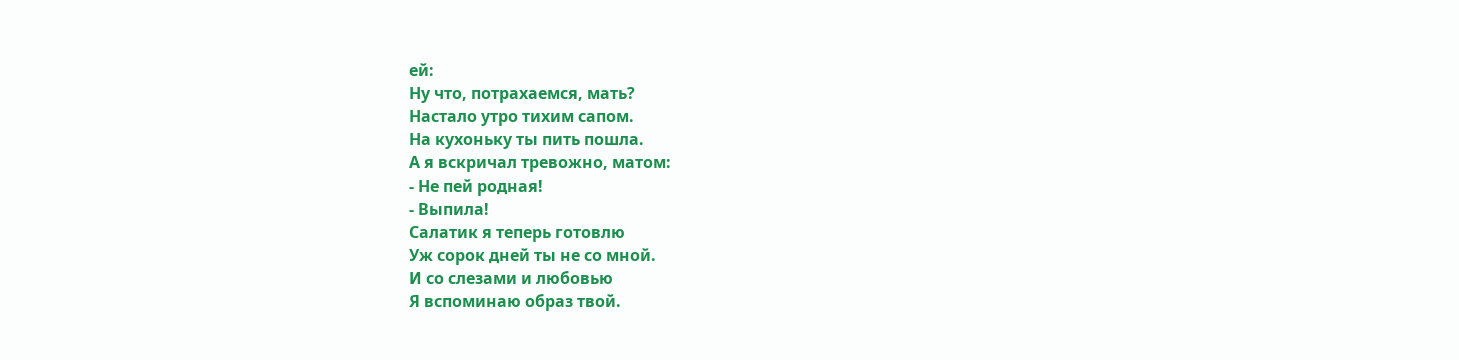ей:
Ну что, потрахаемся, мать?
Настало утро тихим сапом.
На кухоньку ты пить пошла.
А я вскричал тревожно, матом:
- Не пей родная!
- Выпила!
Салатик я теперь готовлю
Уж сорок дней ты не со мной.
И со слезами и любовью
Я вспоминаю образ твой.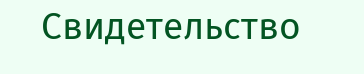Свидетельство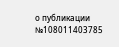о публикации №108011403785